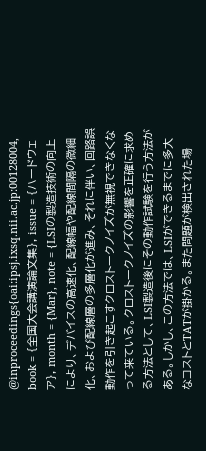@inproceedings{oai:ipsj.ixsq.nii.ac.jp:00128004, book = {全国大会講演論文集}, issue = {ハードウェア}, month = {Mar}, note = {LSIの製造技術の向上により、デバイスの高速化、配線幅や配線間隔の微細化、および配線層の多層化が進み、それに伴い、回路誤動作を引き起こすクロストークノイズが無視できなくなって来ている。クロストークノイズの影響を正確に求める方法として、LSI製造後にその動作試験を行う方法がある。しかし、この方法では、LSIができるまでに多大なコストとTATが掛かる。また問題が検出された場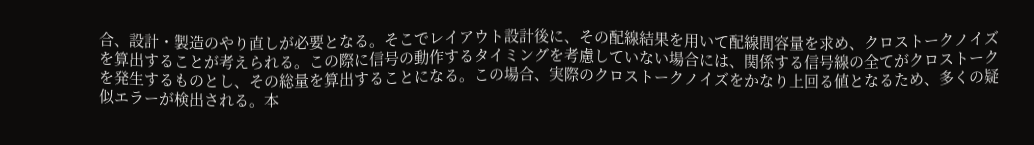合、設計・製造のやり直しが必要となる。そこでレイアウト設計後に、その配線結果を用いて配線間容量を求め、クロストークノイズを算出することが考えられる。この際に信号の動作するタイミングを考慮していない場合には、関係する信号線の全てがクロストークを発生するものとし、その総量を算出することになる。この場合、実際のクロストークノイズをかなり上回る値となるため、多くの疑似エラーが検出される。本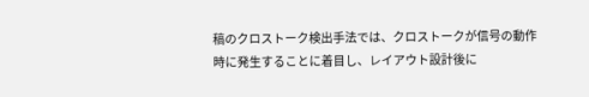稿のクロストーク検出手法では、クロストークが信号の動作時に発生することに着目し、レイアウト設計後に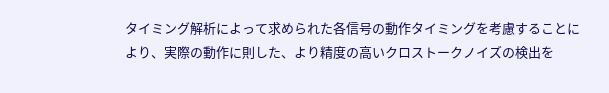タイミング解析によって求められた各信号の動作タイミングを考慮することにより、実際の動作に則した、より精度の高いクロストークノイズの検出を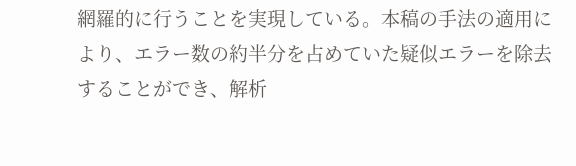網羅的に行うことを実現している。本稿の手法の適用により、エラー数の約半分を占めていた疑似エラーを除去することができ、解析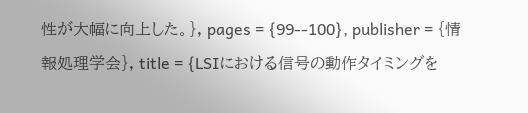性が大幅に向上した。}, pages = {99--100}, publisher = {情報処理学会}, title = {LSIにおける信号の動作タイミングを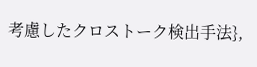考慮したクロストーク検出手法},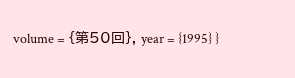volume = {第50回}, year = {1995} }